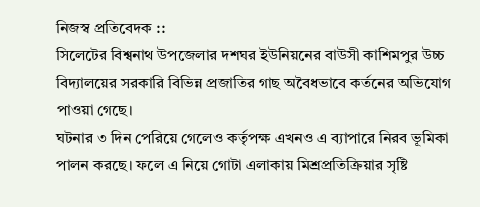নিজস্ব প্রতিবেদক ::
সিলেটের বিশ্বনাথ উপজেলার দশঘর ইউনিয়নের বাউসী কাশিমপুর উচ্চ বিদ্যালয়ের সরকারি বিভিন্ন প্রজাতির গাছ অবৈধভাবে কর্তনের অভিযোগ পাওয়া গেছে।
ঘটনার ৩ দিন পেরিয়ে গেলেও কর্তৃপক্ষ এখনও এ ব্যাপারে নিরব ভূমিকা পালন করছে। ফলে এ নিয়ে গোটা এলাকায় মিশ্রপ্রতিক্রিয়ার সৃষ্টি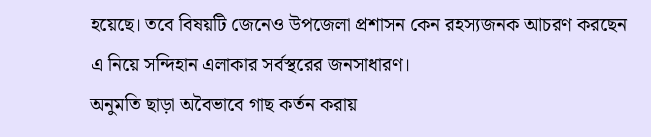হয়েছে। তবে বিষয়টি জেনেও উপজেলা প্রশাসন কেন রহস্যজনক আচরণ করছেন এ নিয়ে সন্দিহান এলাকার সর্বস্থরের জনসাধারণ।
অনুমতি ছাড়া অবৈভাবে গাছ কর্তন করায়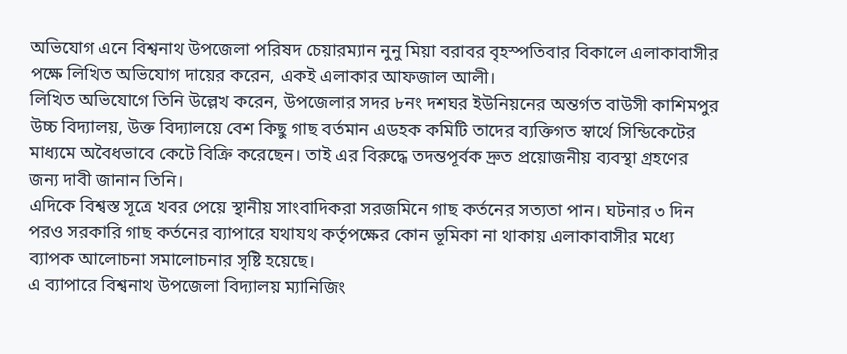অভিযোগ এনে বিশ্বনাথ উপজেলা পরিষদ চেয়ারম্যান নুনু মিয়া বরাবর বৃহস্পতিবার বিকালে এলাকাবাসীর পক্ষে লিখিত অভিযোগ দায়ের করেন, একই এলাকার আফজাল আলী।
লিখিত অভিযোগে তিনি উল্লেখ করেন, উপজেলার সদর ৮নং দশঘর ইউনিয়নের অন্তর্গত বাউসী কাশিমপুর উচ্চ বিদ্যালয়, উক্ত বিদ্যালয়ে বেশ কিছু গাছ বর্তমান এডহক কমিটি তাদের ব্যক্তিগত স্বার্থে সিন্ডিকেটের মাধ্যমে অবৈধভাবে কেটে বিক্রি করেছেন। তাই এর বিরুদ্ধে তদন্তপূর্বক দ্রুত প্রয়োজনীয় ব্যবস্থা গ্রহণের জন্য দাবী জানান তিনি।
এদিকে বিশ্বস্ত সূত্রে খবর পেয়ে স্থানীয় সাংবাদিকরা সরজমিনে গাছ কর্তনের সত্যতা পান। ঘটনার ৩ দিন পরও সরকারি গাছ কর্তনের ব্যাপারে যথাযথ কর্তৃপক্ষের কোন ভূমিকা না থাকায় এলাকাবাসীর মধ্যে ব্যাপক আলোচনা সমালোচনার সৃষ্টি হয়েছে।
এ ব্যাপারে বিশ্বনাথ উপজেলা বিদ্যালয় ম্যানিজিং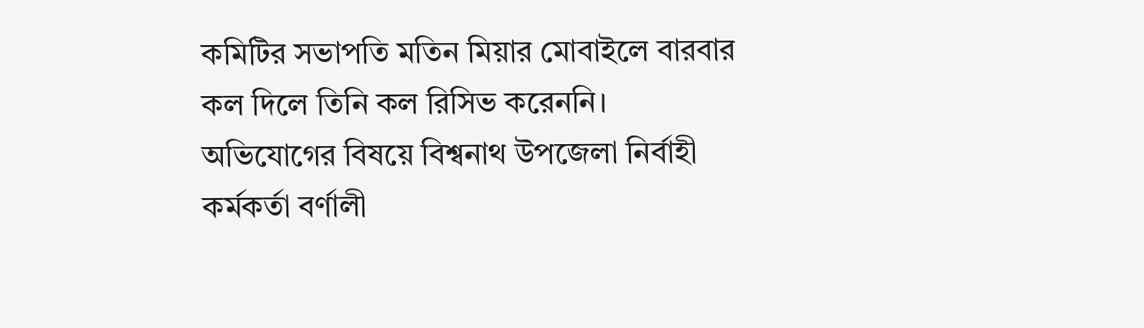কমিটির সভাপতি মতিন মিয়ার মোবাইলে বারবার কল দিলে তিনি কল রিসিভ করেননি।
অভিযোগের বিষয়ে বিশ্বনাথ উপজেলা নির্বাহী কর্মকর্তা বর্ণালী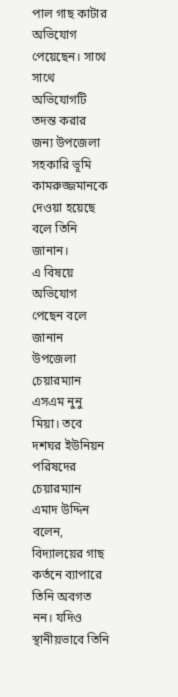পাল গাছ কাটার অভিযোগ পেয়েছেন। সাথে সাথে অভিযোগটি তদন্ত করার জন্য উপজেলা সহকারি ভূমি কামরুজ্জমানকে দেওয়া হয়েছে বলে তিনি জানান।
এ বিষয়ে অভিযোগ পেছেন বলে জানান উপজেলা চেয়ারম্যান এসএম নুনু মিয়া। তবে দশঘর ইউনিয়ন পরিষদের চেয়ারম্যান এমাদ উদ্দিন বলেন, বিদ্যালয়ের গাছ কর্তনে ব্যাপারে তিনি অবগত নন। যদিও স্থানীয়ভাবে তিনি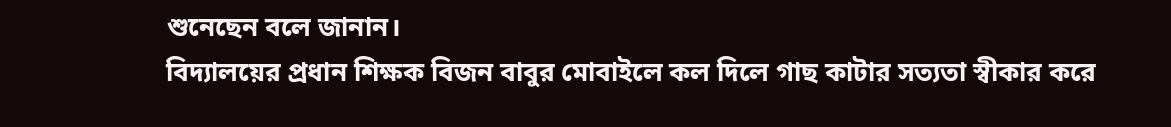শুনেছেন বলে জানান।
বিদ্যালয়ের প্রধান শিক্ষক বিজন বাবুর মোবাইলে কল দিলে গাছ কাটার সত্যতা স্বীকার করে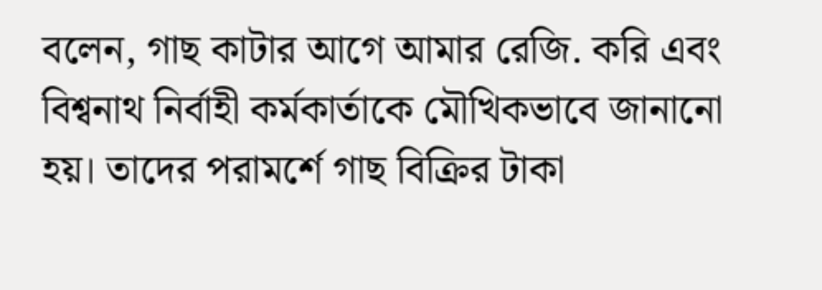বলেন, গাছ কাটার আগে আমার রেজি. করি এবং বিশ্বনাথ নির্বাহী কর্মকার্তাকে মৌখিকভাবে জানানো হয়। তাদের পরামর্শে গাছ বিক্রির টাকা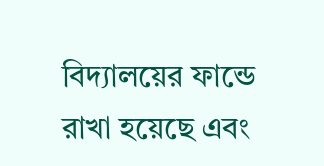বিদ্যালয়ের ফান্ডে রাখা হয়েছে এবং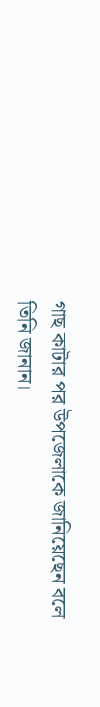গাছ কাটার পর উপজেলাকে জানিয়েছেন বলে তিনি জানান।